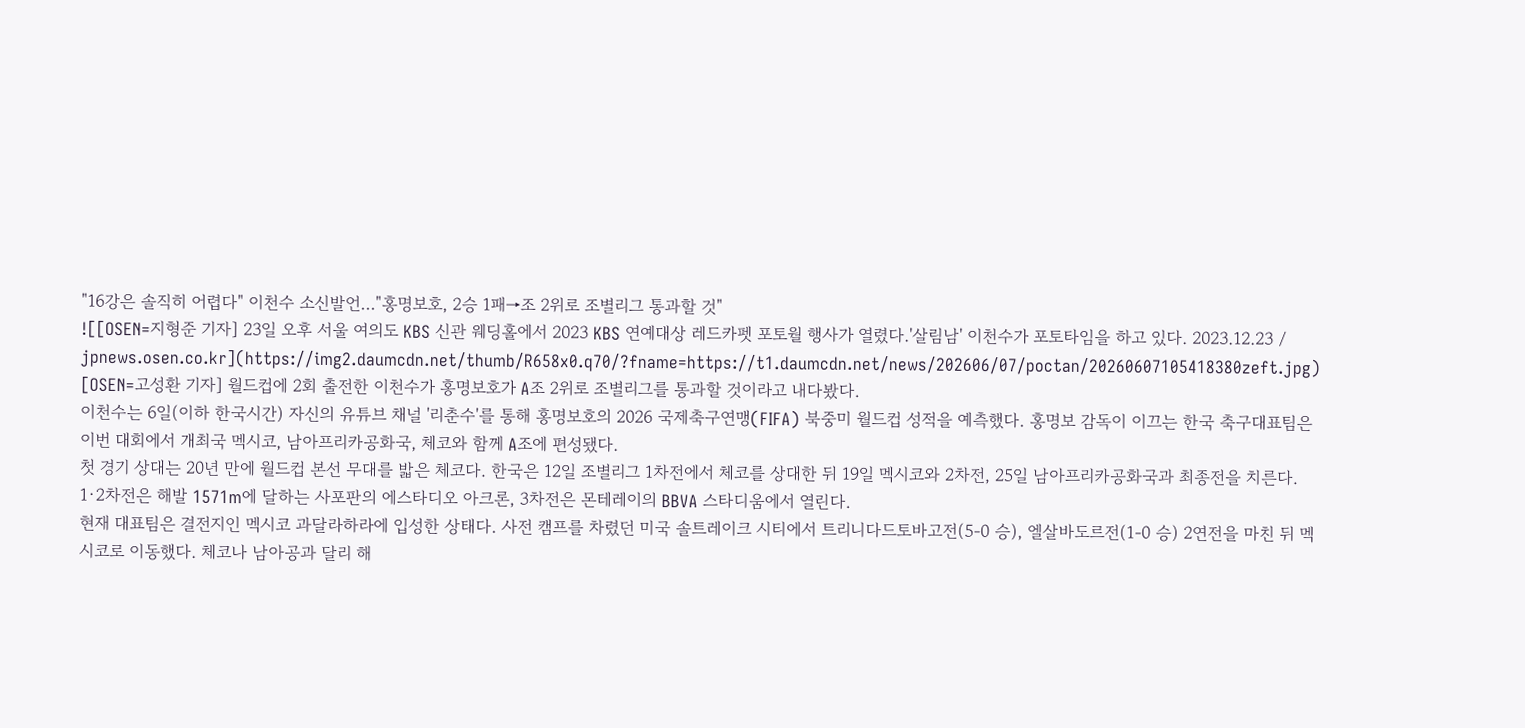"16강은 솔직히 어렵다" 이천수 소신발언..."홍명보호, 2승 1패→조 2위로 조별리그 통과할 것"
![[OSEN=지형준 기자] 23일 오후 서울 여의도 KBS 신관 웨딩홀에서 2023 KBS 연예대상 레드카펫 포토월 행사가 열렸다.'살림남' 이천수가 포토타임을 하고 있다. 2023.12.23 / jpnews.osen.co.kr](https://img2.daumcdn.net/thumb/R658x0.q70/?fname=https://t1.daumcdn.net/news/202606/07/poctan/20260607105418380zeft.jpg)
[OSEN=고성환 기자] 월드컵에 2회 출전한 이천수가 홍명보호가 A조 2위로 조별리그를 통과할 것이라고 내다봤다.
이천수는 6일(이하 한국시간) 자신의 유튜브 채널 '리춘수'를 통해 홍명보호의 2026 국제축구연맹(FIFA) 북중미 월드컵 성적을 예측했다. 홍명보 감독이 이끄는 한국 축구대표팀은 이번 대회에서 개최국 멕시코, 남아프리카공화국, 체코와 함께 A조에 편성됐다.
첫 경기 상대는 20년 만에 월드컵 본선 무대를 밟은 체코다. 한국은 12일 조별리그 1차전에서 체코를 상대한 뒤 19일 멕시코와 2차전, 25일 남아프리카공화국과 최종전을 치른다. 1·2차전은 해발 1571m에 달하는 사포판의 에스타디오 아크론, 3차전은 몬테레이의 BBVA 스타디움에서 열린다.
현재 대표팀은 결전지인 멕시코 과달라하라에 입성한 상태다. 사전 캠프를 차렸던 미국 솔트레이크 시티에서 트리니다드토바고전(5-0 승), 엘살바도르전(1-0 승) 2연전을 마친 뒤 멕시코로 이동했다. 체코나 남아공과 달리 해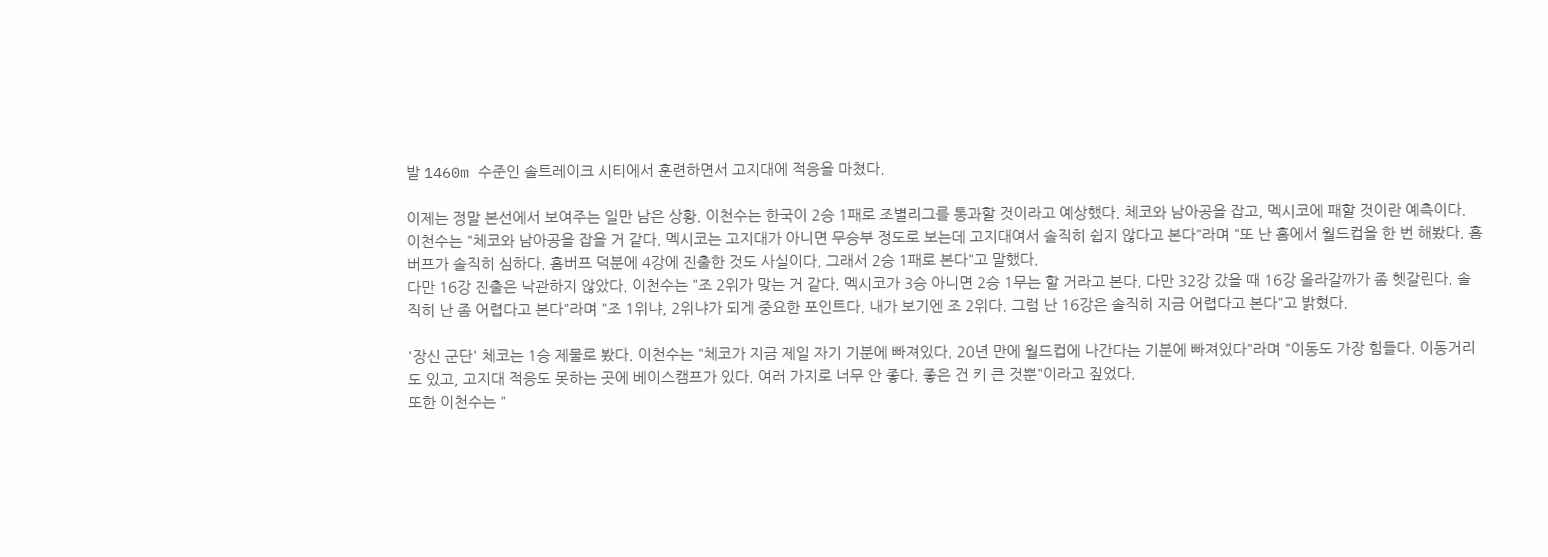발 1460m 수준인 솔트레이크 시티에서 훈련하면서 고지대에 적응을 마쳤다.

이제는 정말 본선에서 보여주는 일만 남은 상황. 이천수는 한국이 2승 1패로 조별리그를 통과할 것이라고 예상했다. 체코와 남아공을 잡고, 멕시코에 패할 것이란 예측이다.
이천수는 "체코와 남아공을 잡을 거 같다. 멕시코는 고지대가 아니면 무승부 정도로 보는데 고지대여서 솔직히 쉽지 않다고 본다"라며 "또 난 홈에서 월드컵을 한 번 해봤다. 홈버프가 솔직히 심하다. 홈버프 덕분에 4강에 진출한 것도 사실이다. 그래서 2승 1패로 본다"고 말했다.
다만 16강 진출은 낙관하지 않았다. 이천수는 "조 2위가 맞는 거 같다. 멕시코가 3승 아니면 2승 1무는 할 거라고 본다. 다만 32강 갔을 때 16강 올라갈까가 좀 헷갈린다. 솔직히 난 좀 어렵다고 본다"라며 "조 1위냐, 2위냐가 되게 중요한 포인트다. 내가 보기엔 조 2위다. 그럼 난 16강은 솔직히 지금 어렵다고 본다"고 밝혔다.

'장신 군단' 체코는 1승 제물로 봤다. 이천수는 "체코가 지금 제일 자기 기분에 빠져있다. 20년 만에 월드컵에 나간다는 기분에 빠져있다"라며 "이동도 가장 힘들다. 이동거리도 있고, 고지대 적응도 못하는 곳에 베이스캠프가 있다. 여러 가지로 너무 안 좋다. 좋은 건 키 큰 것뿐"이라고 짚었다.
또한 이천수는 "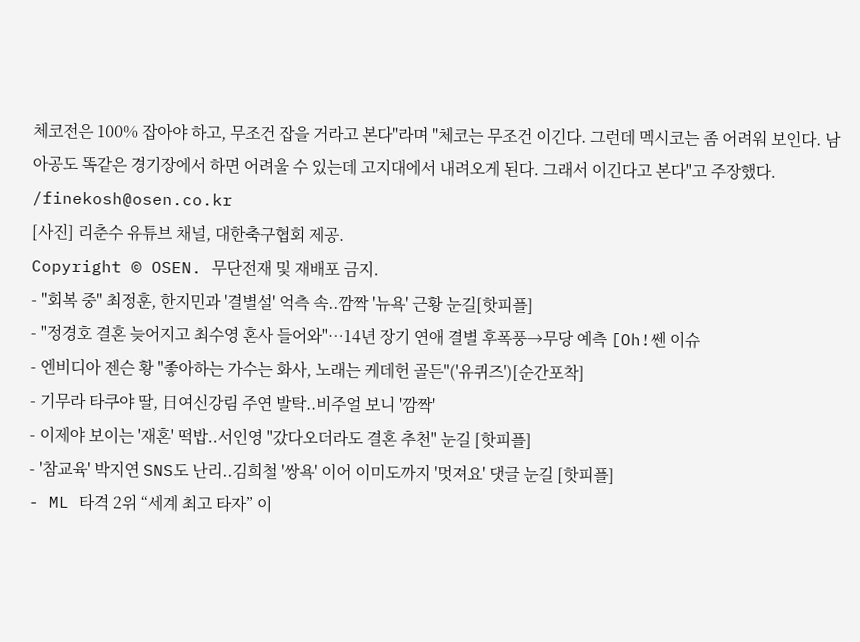체코전은 100% 잡아야 하고, 무조건 잡을 거라고 본다"라며 "체코는 무조건 이긴다. 그런데 멕시코는 좀 어려워 보인다. 남아공도 똑같은 경기장에서 하면 어려울 수 있는데 고지대에서 내려오게 된다. 그래서 이긴다고 본다"고 주장했다.
/finekosh@osen.co.kr
[사진] 리춘수 유튜브 채널, 대한축구협회 제공.
Copyright © OSEN. 무단전재 및 재배포 금지.
- "회복 중" 최정훈, 한지민과 '결별설' 억측 속..깜짝 '뉴욕' 근황 눈길[핫피플]
- "정경호 결혼 늦어지고 최수영 혼사 들어와"…14년 장기 연애 결별 후폭풍→무당 예측 [Oh!쎈 이슈
- 엔비디아 젠슨 황 "좋아하는 가수는 화사, 노래는 케데헌 골든"('유퀴즈')[순간포착]
- 기무라 타쿠야 딸, 日여신강림 주연 발탁..비주얼 보니 '깜짝'
- 이제야 보이는 '재혼' 떡밥..서인영 "갔다오더라도 결혼 추천" 눈길 [핫피플]
- '참교육' 박지연 SNS도 난리..김희철 '쌍욕' 이어 이미도까지 '멋져요' 댓글 눈길 [핫피플]
- ML 타격 2위 “세계 최고 타자” 이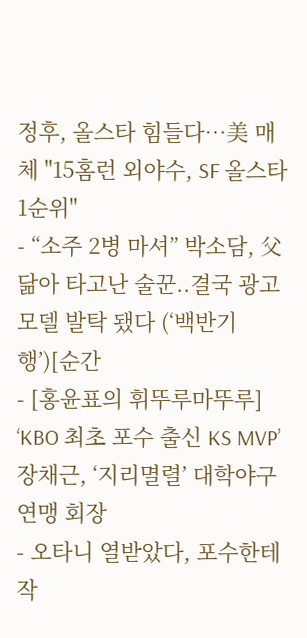정후, 올스타 힘들다…美 매체 "15홈런 외야수, SF 올스타 1순위"
- “소주 2병 마셔” 박소담, 父 닮아 타고난 술꾼..결국 광고 모델 발탁 됐다 (‘백반기행’)[순간
- [홍윤표의 휘뚜루마뚜루] ‘KBO 최초 포수 출신 KS MVP’ 장채근, ‘지리멸렬’ 대학야구연맹 회장
- 오타니 열받았다, 포수한테 작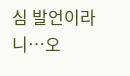심 발언이라니…오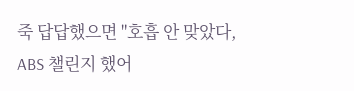죽 답답했으면 "호흡 안 맞았다, ABS 챌린지 했어